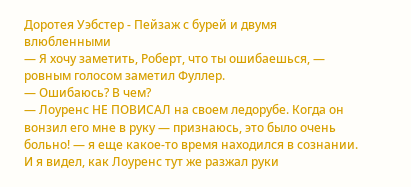Доротея Уэбстер - Пейзаж с бурей и двумя влюбленными
— Я хочу заметить, Роберт, что ты ошибаешься, — ровным голосом заметил Фуллер.
— Ошибаюсь? В чем?
— Лоуренс НЕ ПОВИСАЛ на своем ледорубе. Когда он вонзил его мне в руку — признаюсь, это было очень больно! — я еще какое-то время находился в сознании. И я видел, как Лоуренс тут же разжал руки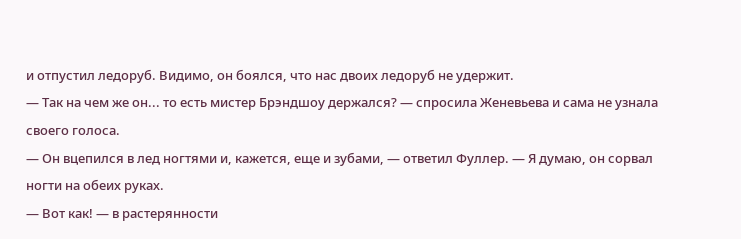и отпустил ледоруб. Видимо, он боялся, что нас двоих ледоруб не удержит.
— Так на чем же он... то есть мистер Брэндшоу держался? — спросила Женевьева и сама не узнала своего голоса.
— Он вцепился в лед ногтями и, кажется, еще и зубами, — ответил Фуллер. — Я думаю, он сорвал ногти на обеих руках.
— Вот как! — в растерянности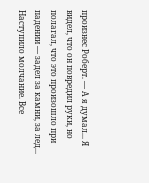произнес Роберт. — А я думал... Я видел, что он повредил руки, но полагал, что это произошло при падении — задел за камни, за лед...
Наступило молчание. Все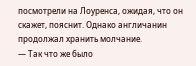посмотрели на Лоуренса, ожидая, что он скажет, пояснит. Однако англичанин продолжал хранить молчание.
— Так что же было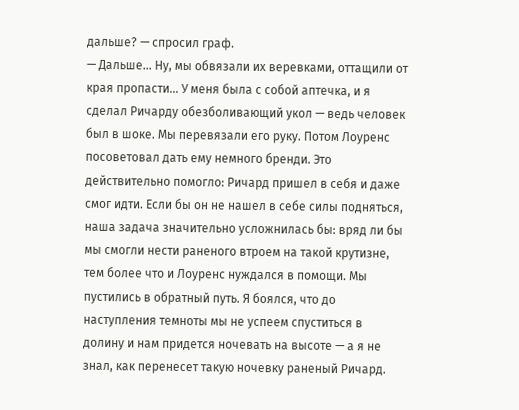дальше? — спросил граф.
— Дальше... Ну, мы обвязали их веревками, оттащили от края пропасти... У меня была с собой аптечка, и я сделал Ричарду обезболивающий укол — ведь человек был в шоке. Мы перевязали его руку. Потом Лоуренс посоветовал дать ему немного бренди. Это действительно помогло: Ричард пришел в себя и даже смог идти. Если бы он не нашел в себе силы подняться, наша задача значительно усложнилась бы: вряд ли бы мы смогли нести раненого втроем на такой крутизне, тем более что и Лоуренс нуждался в помощи. Мы пустились в обратный путь. Я боялся, что до наступления темноты мы не успеем спуститься в долину и нам придется ночевать на высоте — а я не знал, как перенесет такую ночевку раненый Ричард.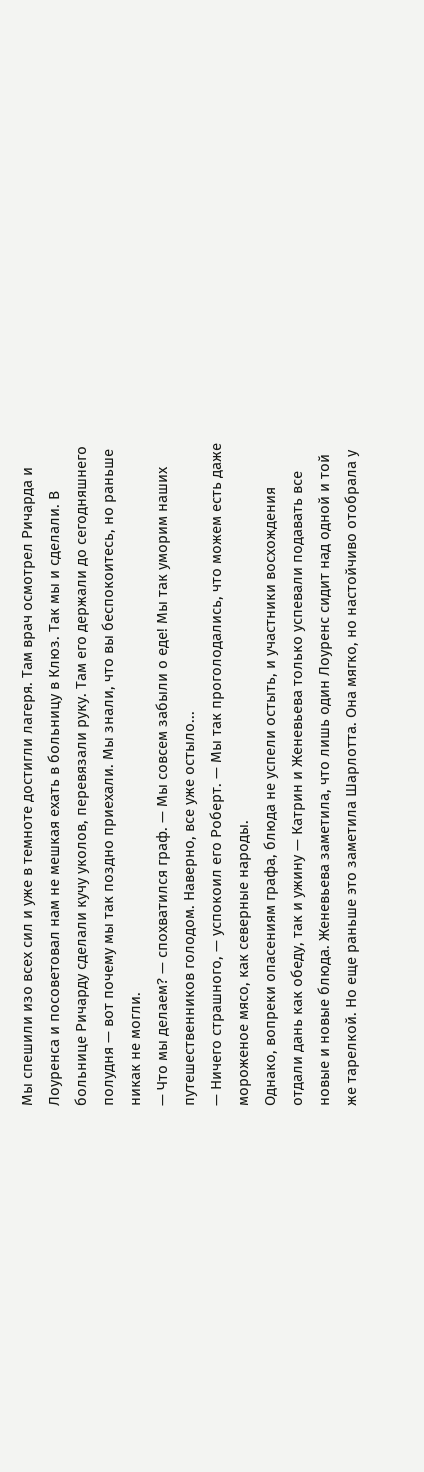Мы спешили изо всех сил и уже в темноте достигли лагеря. Там врач осмотрел Ричарда и Лоуренса и посоветовал нам не мешкая ехать в больницу в Клюз. Так мы и сделали. В больнице Ричарду сделали кучу уколов, перевязали руку. Там его держали до сегодняшнего полудня — вот почему мы так поздно приехали. Мы знали, что вы беспокоитесь, но раньше никак не могли.
— Что мы делаем? — спохватился граф. — Мы совсем забыли о еде! Мы так уморим наших путешественников голодом. Наверно, все уже остыло...
— Ничего страшного, — успокоил его Роберт. — Мы так проголодались, что можем есть даже мороженое мясо, как северные народы.
Однако, вопреки опасениям графа, блюда не успели остыть, и участники восхождения отдали дань как обеду, так и ужину — Катрин и Женевьева только успевали подавать все новые и новые блюда. Женевьева заметила, что лишь один Лоуренс сидит над одной и той же тарелкой. Но еще раньше это заметила Шарлотта. Она мягко, но настойчиво отобрала у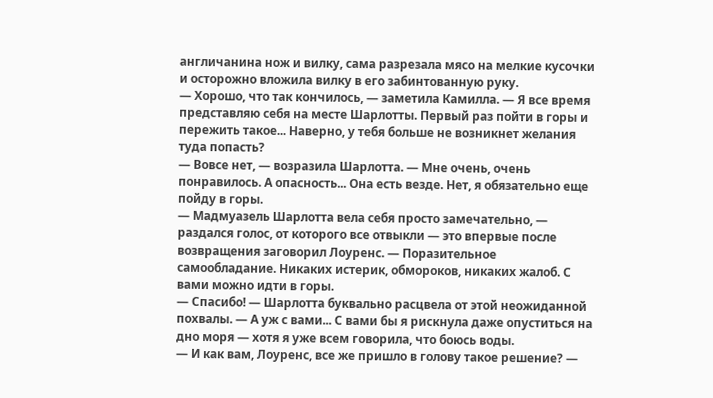англичанина нож и вилку, сама разрезала мясо на мелкие кусочки и осторожно вложила вилку в его забинтованную руку.
— Хорошо, что так кончилось, — заметила Камилла. — Я все время представляю себя на месте Шарлотты. Первый раз пойти в горы и пережить такое... Наверно, у тебя больше не возникнет желания туда попасть?
— Вовсе нет, — возразила Шарлотта. — Мне очень, очень понравилось. А опасность... Она есть везде. Нет, я обязательно еще пойду в горы.
— Мадмуазель Шарлотта вела себя просто замечательно, — раздался голос, от которого все отвыкли — это впервые после возвращения заговорил Лоуренс. — Поразительное самообладание. Никаких истерик, обмороков, никаких жалоб. С вами можно идти в горы.
— Спасибо! — Шарлотта буквально расцвела от этой неожиданной похвалы. — А уж с вами... С вами бы я рискнула даже опуститься на дно моря — хотя я уже всем говорила, что боюсь воды.
— И как вам, Лоуренс, все же пришло в голову такое решение? —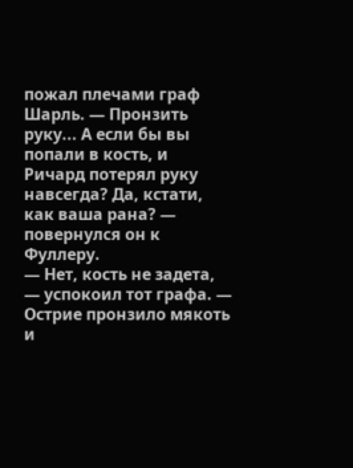пожал плечами граф Шарль. — Пронзить руку... А если бы вы попали в кость, и Ричард потерял руку навсегда? Да, кстати, как ваша рана? — повернулся он к Фуллеру.
— Нет, кость не задета, — успокоил тот графа. — Острие пронзило мякоть и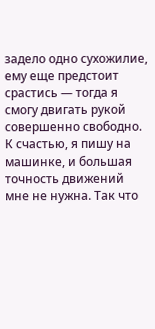задело одно сухожилие, ему еще предстоит срастись — тогда я смогу двигать рукой совершенно свободно. К счастью, я пишу на машинке, и большая точность движений мне не нужна. Так что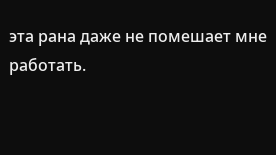эта рана даже не помешает мне работать.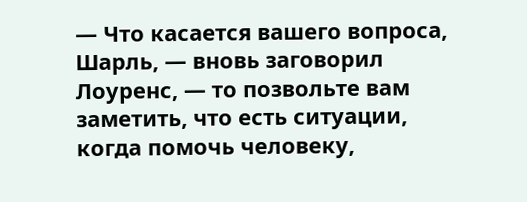— Что касается вашего вопроса, Шарль, — вновь заговорил Лоуренс, — то позвольте вам заметить, что есть ситуации, когда помочь человеку,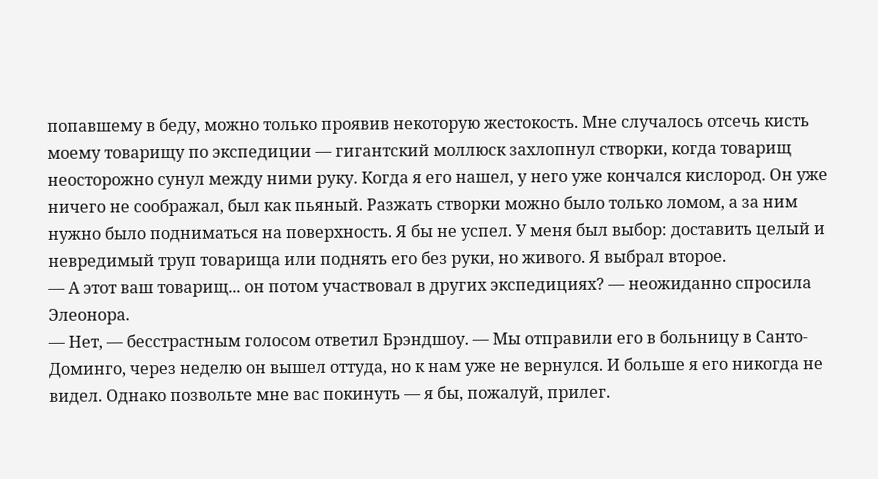попавшему в беду, можно только проявив некоторую жестокость. Мне случалось отсечь кисть моему товарищу по экспедиции — гигантский моллюск захлопнул створки, когда товарищ неосторожно сунул между ними руку. Когда я его нашел, у него уже кончался кислород. Он уже ничего не соображал, был как пьяный. Разжать створки можно было только ломом, а за ним нужно было подниматься на поверхность. Я бы не успел. У меня был выбор: доставить целый и невредимый труп товарища или поднять его без руки, но живого. Я выбрал второе.
— А этот ваш товарищ... он потом участвовал в других экспедициях? — неожиданно спросила Элеонора.
— Нет, — бесстрастным голосом ответил Брэндшоу. — Мы отправили его в больницу в Санто-Доминго, через неделю он вышел оттуда, но к нам уже не вернулся. И больше я его никогда не видел. Однако позвольте мне вас покинуть — я бы, пожалуй, прилег.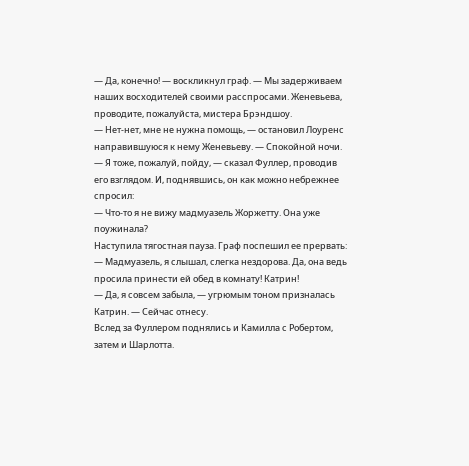— Да, конечно! — воскликнул граф. — Мы задерживаем наших восходителей своими расспросами. Женевьева, проводите, пожалуйста, мистера Брэндшоу.
— Нет-нет, мне не нужна помощь, — остановил Лоуренс направившуюся к нему Женевьеву. — Спокойной ночи.
— Я тоже, пожалуй, пойду, — сказал Фуллер, проводив его взглядом. И, поднявшись, он как можно небрежнее спросил:
— Что-то я не вижу мадмуазель Жоржетту. Она уже поужинала?
Наступила тягостная пауза. Граф поспешил ее прервать:
— Мадмуазель, я слышал, слегка нездорова. Да, она ведь просила принести ей обед в комнату! Катрин!
— Да, я совсем забыла, — угрюмым тоном призналась Катрин. — Сейчас отнесу.
Вслед за Фуллером поднялись и Камилла с Робертом, затем и Шарлотта.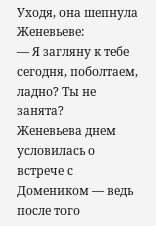Уходя, она шепнула Женевьеве:
— Я загляну к тебе сегодня, поболтаем, ладно? Ты не занята?
Женевьева днем условилась о встрече с Домеником — ведь после того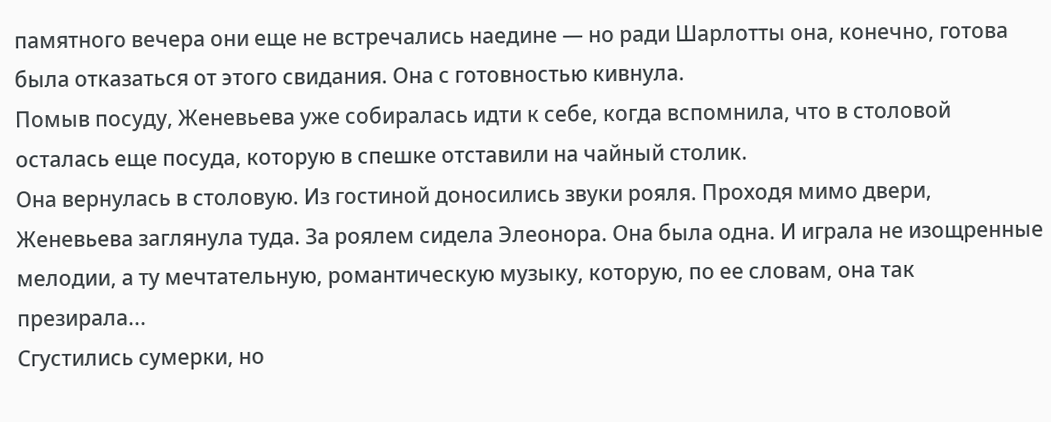памятного вечера они еще не встречались наедине — но ради Шарлотты она, конечно, готова была отказаться от этого свидания. Она с готовностью кивнула.
Помыв посуду, Женевьева уже собиралась идти к себе, когда вспомнила, что в столовой осталась еще посуда, которую в спешке отставили на чайный столик.
Она вернулась в столовую. Из гостиной доносились звуки рояля. Проходя мимо двери, Женевьева заглянула туда. За роялем сидела Элеонора. Она была одна. И играла не изощренные мелодии, а ту мечтательную, романтическую музыку, которую, по ее словам, она так презирала...
Сгустились сумерки, но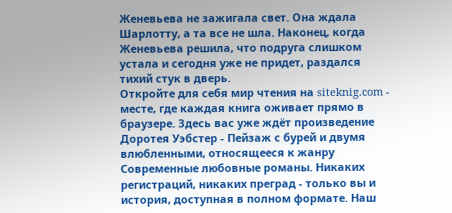Женевьева не зажигала свет. Она ждала Шарлотту, а та все не шла. Наконец, когда Женевьева решила, что подруга слишком устала и сегодня уже не придет, раздался тихий стук в дверь.
Откройте для себя мир чтения на siteknig.com - месте, где каждая книга оживает прямо в браузере. Здесь вас уже ждёт произведение Доротея Уэбстер - Пейзаж с бурей и двумя влюбленными, относящееся к жанру Современные любовные романы. Никаких регистраций, никаких преград - только вы и история, доступная в полном формате. Наш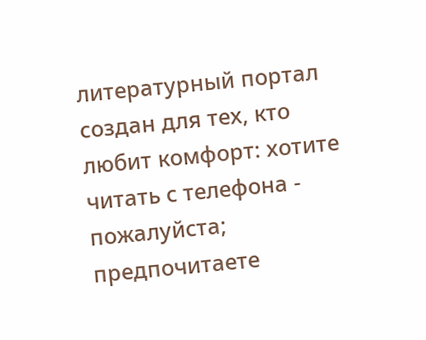литературный портал создан для тех, кто любит комфорт: хотите читать с телефона - пожалуйста; предпочитаете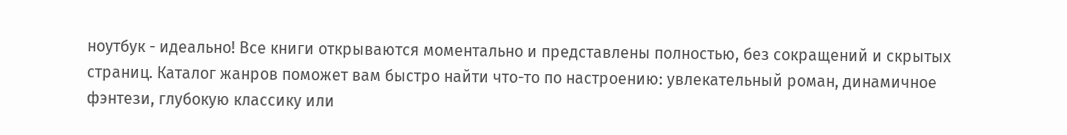ноутбук - идеально! Все книги открываются моментально и представлены полностью, без сокращений и скрытых страниц. Каталог жанров поможет вам быстро найти что-то по настроению: увлекательный роман, динамичное фэнтези, глубокую классику или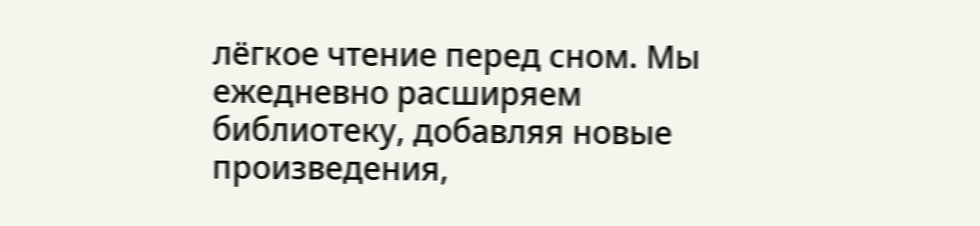лёгкое чтение перед сном. Мы ежедневно расширяем библиотеку, добавляя новые произведения,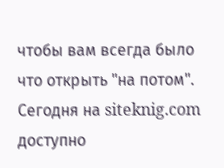чтобы вам всегда было что открыть "на потом". Сегодня на siteknig.com доступно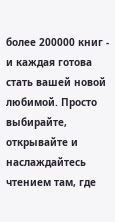более 200000 книг - и каждая готова стать вашей новой любимой. Просто выбирайте, открывайте и наслаждайтесь чтением там, где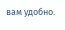вам удобно.